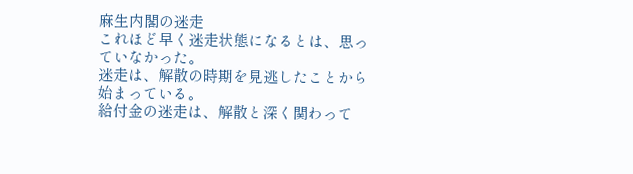麻生内閣の迷走
これほど早く迷走状態になるとは、思っていなかった。
迷走は、解散の時期を見逃したことから始まっている。
給付金の迷走は、解散と深く関わって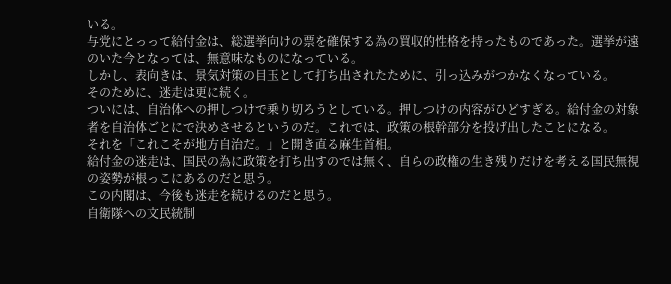いる。
与党にとっって給付金は、総選挙向けの票を確保する為の買収的性格を持ったものであった。選挙が遠のいた今となっては、無意味なものになっている。
しかし、表向きは、景気対策の目玉として打ち出されたために、引っ込みがつかなくなっている。
そのために、迷走は更に続く。
ついには、自治体への押しつけで乗り切ろうとしている。押しつけの内容がひどすぎる。給付金の対象者を自治体ごとにで決めさせるというのだ。これでは、政策の根幹部分を投げ出したことになる。
それを「これこそが地方自治だ。」と開き直る麻生首相。
給付金の迷走は、国民の為に政策を打ち出すのでは無く、自らの政権の生き残りだけを考える国民無視の姿勢が根っこにあるのだと思う。
この内閣は、今後も迷走を続けるのだと思う。
自衛隊への文民統制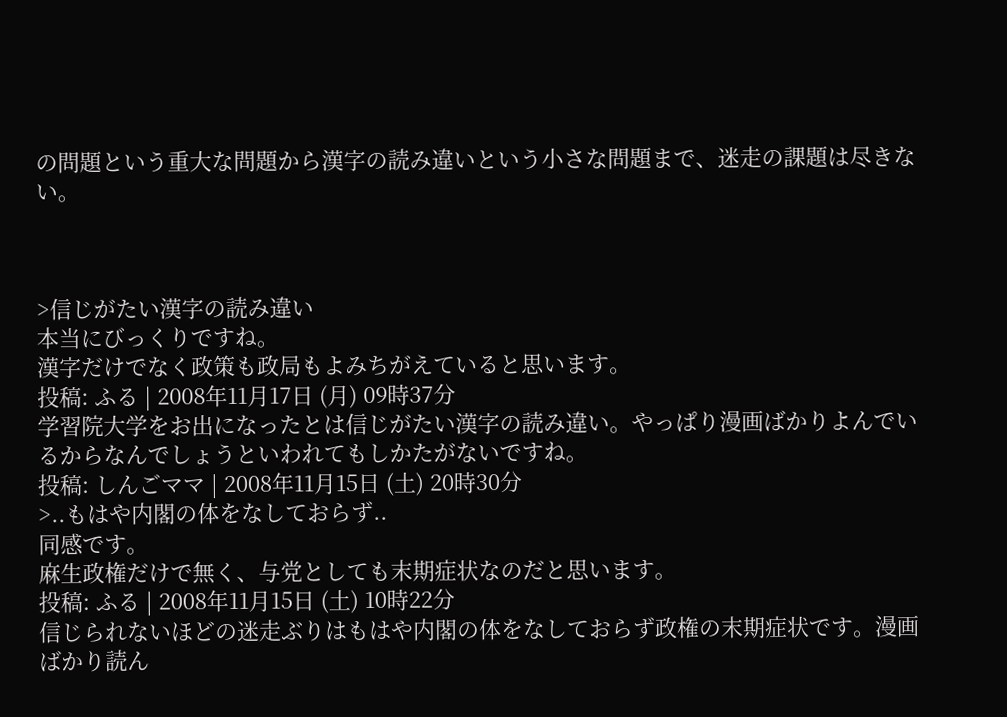の問題という重大な問題から漢字の読み違いという小さな問題まで、迷走の課題は尽きない。



>信じがたい漢字の読み違い
本当にびっくりですね。
漢字だけでなく政策も政局もよみちがえていると思います。
投稿: ふる | 2008年11月17日 (月) 09時37分
学習院大学をお出になったとは信じがたい漢字の読み違い。やっぱり漫画ばかりよんでいるからなんでしょうといわれてもしかたがないですね。
投稿: しんごママ | 2008年11月15日 (土) 20時30分
>..もはや内閣の体をなしておらず..
同感です。
麻生政権だけで無く、与党としても末期症状なのだと思います。
投稿: ふる | 2008年11月15日 (土) 10時22分
信じられないほどの迷走ぶりはもはや内閣の体をなしておらず政権の末期症状です。漫画ばかり読ん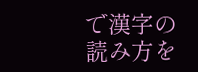で漢字の読み方を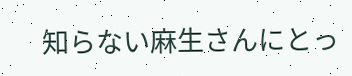知らない麻生さんにとっ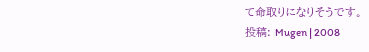て命取りになりそうです。
投稿: Mugen | 2008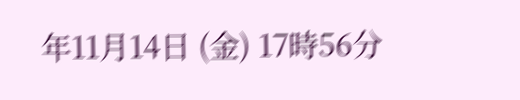年11月14日 (金) 17時56分